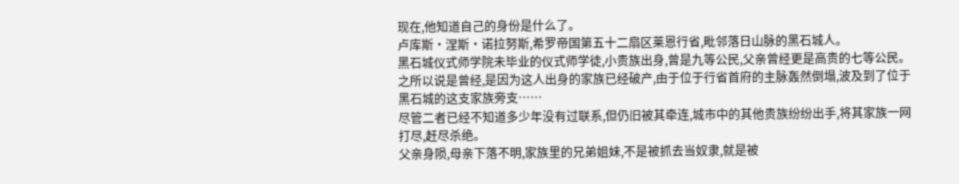现在,他知道自己的身份是什么了。
卢库斯·涅斯·诺拉努斯,希罗帝国第五十二扇区莱恩行省,毗邻落日山脉的黑石城人。
黑石城仪式师学院未毕业的仪式师学徒,小贵族出身,曾是九等公民,父亲曾经更是高贵的七等公民。之所以说是曾经,是因为这人出身的家族已经破产,由于位于行省首府的主脉轰然倒塌,波及到了位于黑石城的这支家族旁支……
尽管二者已经不知道多少年没有过联系,但仍旧被其牵连,城市中的其他贵族纷纷出手,将其家族一网打尽,赶尽杀绝。
父亲身陨,母亲下落不明,家族里的兄弟姐妹,不是被抓去当奴隶,就是被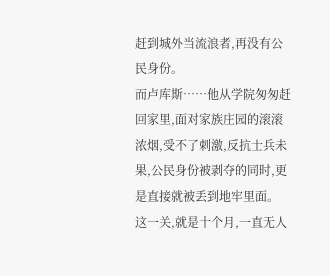赶到城外当流浪者,再没有公民身份。
而卢库斯……他从学院匆匆赶回家里,面对家族庄园的滚滚浓烟,受不了刺激,反抗士兵未果,公民身份被剥夺的同时,更是直接就被丢到地牢里面。
这一关,就是十个月,一直无人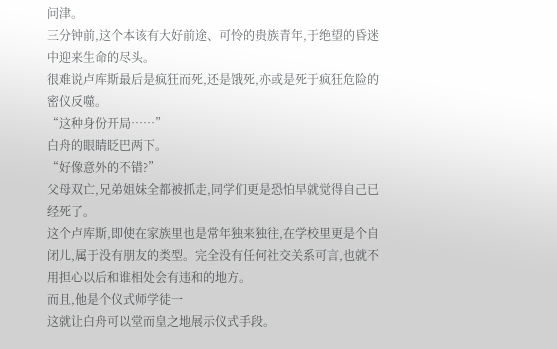问津。
三分钟前,这个本该有大好前途、可怜的贵族青年,于绝望的昏迷中迎来生命的尽头。
很难说卢库斯最后是疯狂而死,还是饿死,亦或是死于疯狂危险的密仪反噬。
“这种身份开局……”
白舟的眼睛眨巴两下。
“好像意外的不错?”
父母双亡,兄弟姐妹全都被抓走,同学们更是恐怕早就觉得自己已经死了。
这个卢库斯,即使在家族里也是常年独来独往,在学校里更是个自闭儿,属于没有朋友的类型。完全没有任何社交关系可言,也就不用担心以后和谁相处会有违和的地方。
而且,他是个仪式师学徒一
这就让白舟可以堂而皇之地展示仪式手段。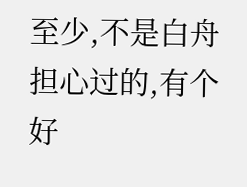至少,不是白舟担心过的,有个好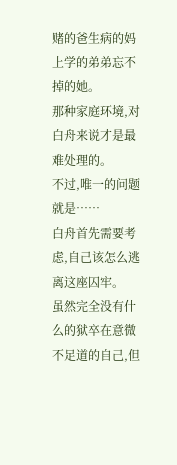赌的爸生病的妈上学的弟弟忘不掉的她。
那种家庭环境,对白舟来说才是最难处理的。
不过,唯一的问题就是……
白舟首先需要考虑,自己该怎么逃离这座囚牢。
虽然完全没有什么的狱卒在意微不足道的自己,但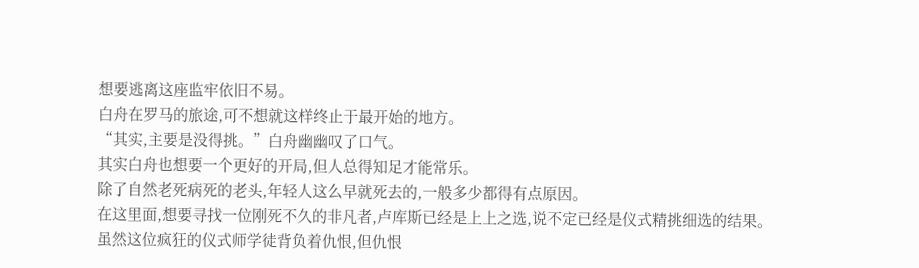想要逃离这座监牢依旧不易。
白舟在罗马的旅途,可不想就这样终止于最开始的地方。
“其实,主要是没得挑。”白舟幽幽叹了口气。
其实白舟也想要一个更好的开局,但人总得知足才能常乐。
除了自然老死病死的老头,年轻人这么早就死去的,一般多少都得有点原因。
在这里面,想要寻找一位刚死不久的非凡者,卢库斯已经是上上之选,说不定已经是仪式精挑细选的结果。
虽然这位疯狂的仪式师学徒背负着仇恨,但仇恨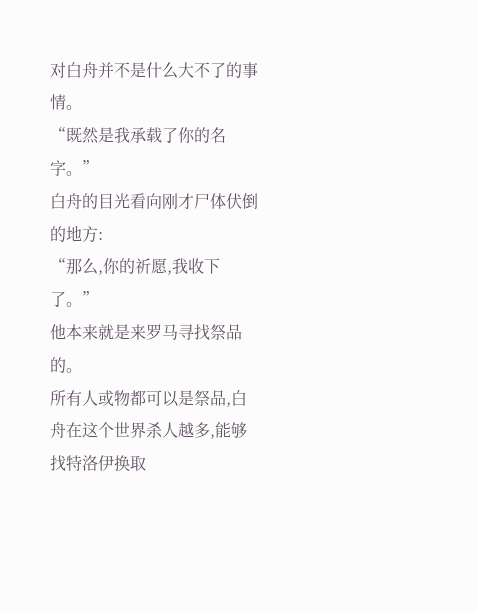对白舟并不是什么大不了的事情。
“既然是我承载了你的名字。”
白舟的目光看向刚才尸体伏倒的地方:
“那么,你的祈愿,我收下了。”
他本来就是来罗马寻找祭品的。
所有人或物都可以是祭品,白舟在这个世界杀人越多,能够找特洛伊换取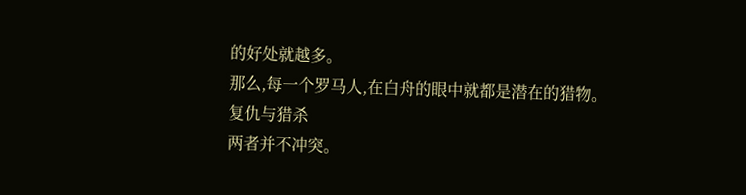的好处就越多。
那么,每一个罗马人,在白舟的眼中就都是潜在的猎物。
复仇与猎杀
两者并不冲突。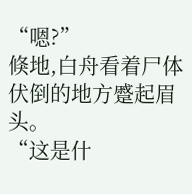“嗯?”
倏地,白舟看着尸体伏倒的地方蹙起眉头。
“这是什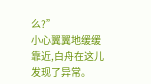么?”
小心翼翼地缓缓靠近,白舟在这儿发现了异常。